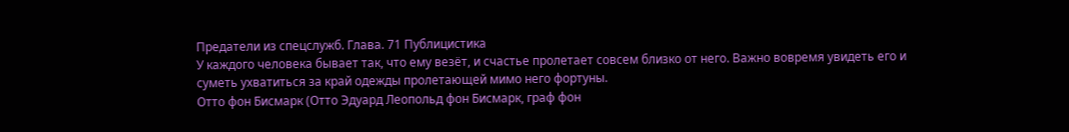Предатели из спецслужб. Глава. 71 Публицистика
У каждого человека бывает так, что ему везёт, и счастье пролетает совсем близко от него. Важно вовремя увидеть его и суметь ухватиться за край одежды пролетающей мимо него фортуны.
Отто фон Бисмарк (Отто Эдуард Леопольд фон Бисмарк, граф фон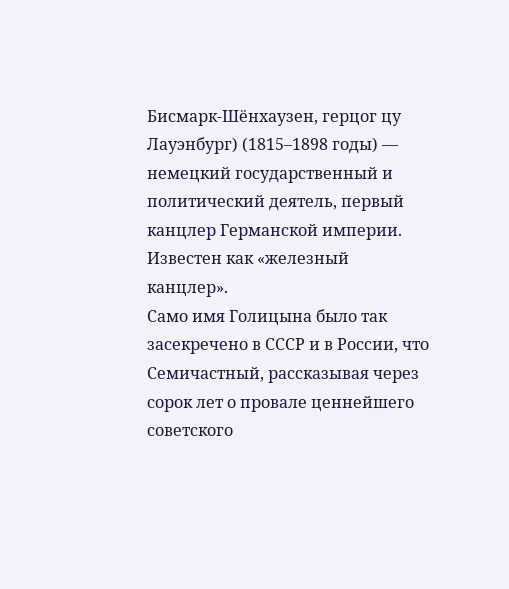Бисмарк-Шёнхаузен, герцог цу Лауэнбург) (1815–1898 годы) — немецкий государственный и политический деятель, первый канцлер Германской империи.
Известен как «железный канцлер».
Само имя Голицына было так засекречено в СССР и в России, что Семичастный, рассказывая через сорок лет о провале ценнейшего советского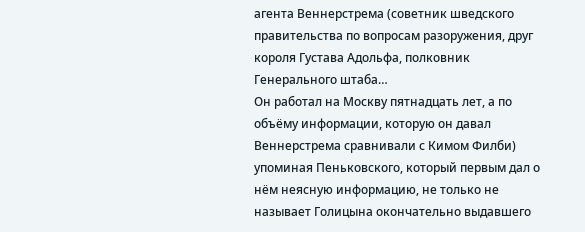агента Веннерстрема (советник шведского правительства по вопросам разоружения, друг короля Густава Адольфа, полковник Генерального штаба…
Он работал на Москву пятнадцать лет, а по объёму информации, которую он давал Веннерстрема сравнивали с Кимом Филби) упоминая Пеньковского, который первым дал о нём неясную информацию, не только не называет Голицына окончательно выдавшего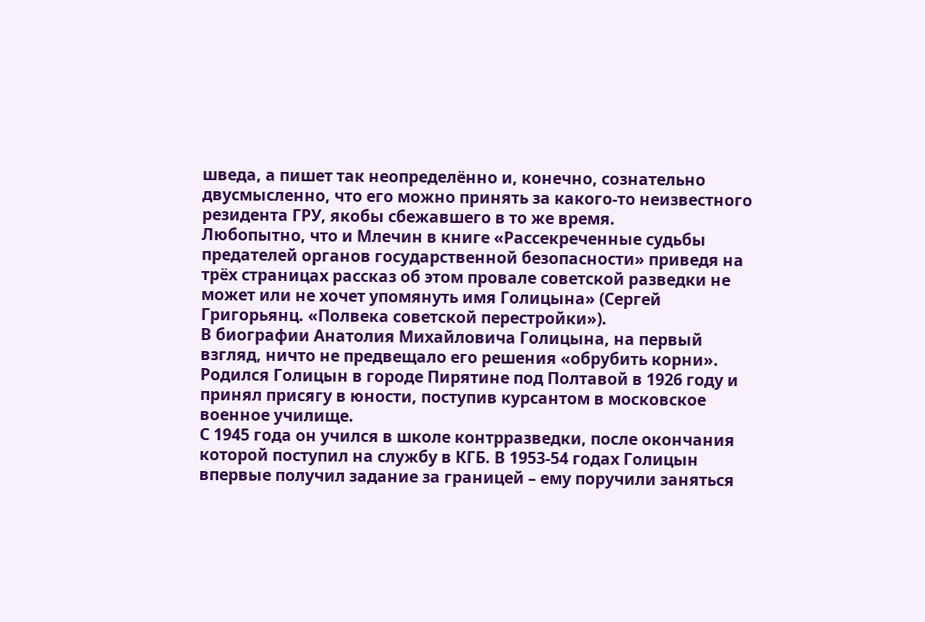шведа, а пишет так неопределённо и, конечно, сознательно двусмысленно, что его можно принять за какого-то неизвестного резидента ГРУ, якобы сбежавшего в то же время.
Любопытно, что и Млечин в книге «Рассекреченные судьбы предателей органов государственной безопасности» приведя на трёх страницах рассказ об этом провале советской разведки не может или не хочет упомянуть имя Голицына» (Сергей Григорьянц. «Полвека советской перестройки»).
В биографии Анатолия Михайловича Голицына, на первый взгляд, ничто не предвещало его решения «обрубить корни». Родился Голицын в городе Пирятине под Полтавой в 1926 году и принял присягу в юности, поступив курсантом в московское военное училище.
С 1945 года он учился в школе контрразведки, после окончания которой поступил на службу в КГБ. В 1953-54 годах Голицын впервые получил задание за границей – ему поручили заняться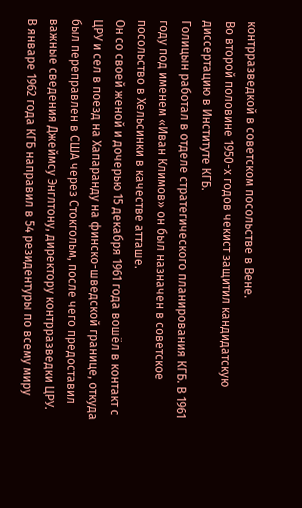контрразведкой в советском посольстве в Вене.
Во второй половине 1950-х годов чекист защитил кандидатскую диссертацию в Институте КГБ.
Голицын работал в отделе стратегического планирования КГБ. В 1961 году под именем «Иван Климов» он был назначен в советское посольство в Хельсинки в качестве атташе.
Он со своей женой и дочерью 15 декабря 1961 года вошёл в контакт с ЦРУ и сел в поезд на Хапаранду на финско-шведской границе, откуда был переправлен в США через Стокгольм, после чего предоставил важные сведения Джеймсу Энглтону, директору контрразведки ЦРУ.
В январе 1962 года КГБ направил в 54 резидентуры по всему миру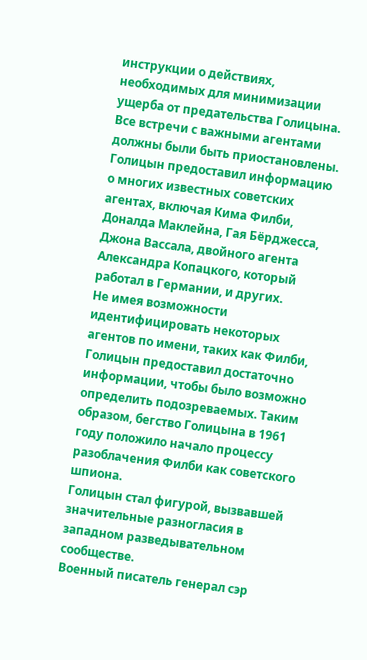инструкции о действиях, необходимых для минимизации ущерба от предательства Голицына. Все встречи с важными агентами должны были быть приостановлены.
Голицын предоставил информацию о многих известных советских агентах, включая Кима Филби, Доналда Маклейна, Гая Бёрджесса, Джона Вассала, двойного агента Александра Копацкого, который работал в Германии, и других.
Не имея возможности идентифицировать некоторых агентов по имени, таких как Филби, Голицын предоставил достаточно информации, чтобы было возможно определить подозреваемых. Таким образом, бегство Голицына в 1961 году положило начало процессу разоблачения Филби как советского шпиона.
Голицын стал фигурой, вызвавшей значительные разногласия в западном разведывательном сообществе.
Военный писатель генерал сэр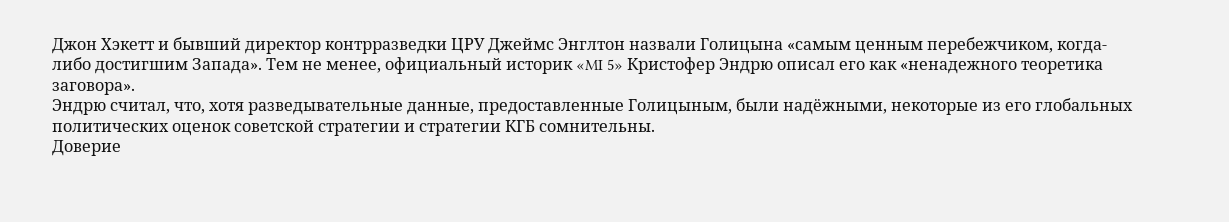Джон Хэкетт и бывший директор контрразведки ЦРУ Джеймс Энглтон назвали Голицына «самым ценным перебежчиком, когда-либо достигшим Запада». Тем не менее, официальный историк «MI 5» Кристофер Эндрю описал его как «ненадежного теоретика заговора».
Эндрю считал, что, хотя разведывательные данные, предоставленные Голицыным, были надёжными, некоторые из его глобальных политических оценок советской стратегии и стратегии КГБ сомнительны.
Доверие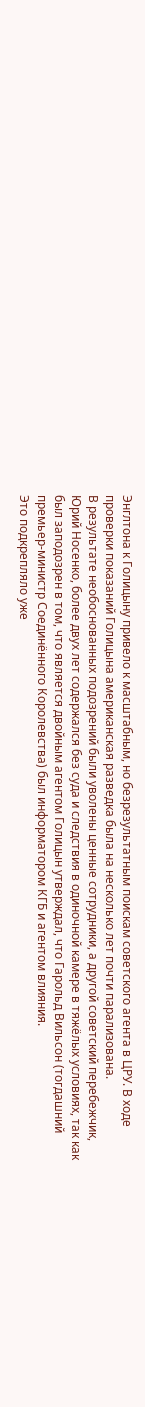Энглтона к Голицыну привело к масштабным, но безрезультатным поискам советского агента в ЦРУ. В ходе проверки показаний Голицына американская разведка была на несколько лет почти парализована.
В результате необоснованных подозрений были уволены ценные сотрудники, а другой советский перебежчик, Юрий Носенко, более двух лет содержался без суда и следствия в одиночной камере в тяжёлых условиях, так как был заподозрен в том, что является двойным агентом Голицын утверждал, что Гарольд Вильсон (тогдашний премьер-министр Соединённого Королевства) был информатором КГБ и агентом влияния.
Это подкрепляло уже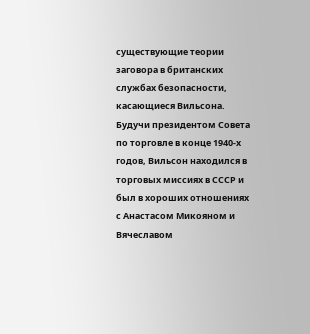существующие теории заговора в британских службах безопасности, касающиеся Вильсона.
Будучи президентом Совета по торговле в конце 1940-х годов, Вильсон находился в торговых миссиях в СССР и был в хороших отношениях с Анастасом Микояном и Вячеславом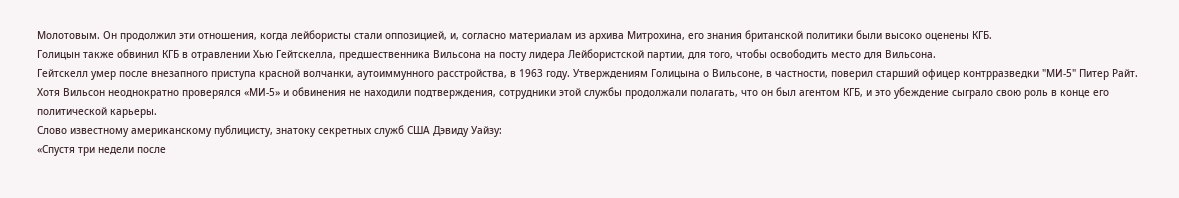Молотовым. Он продолжил эти отношения, когда лейбористы стали оппозицией, и, согласно материалам из архива Митрохина, его знания британской политики были высоко оценены КГБ.
Голицын также обвинил КГБ в отравлении Хью Гейтскелла, предшественника Вильсона на посту лидера Лейбористской партии, для того, чтобы освободить место для Вильсона.
Гейтскелл умер после внезапного приступа красной волчанки, аутоиммунного расстройства, в 1963 году. Утверждениям Голицына о Вильсоне, в частности, поверил старший офицер контрразведки "МИ-5" Питер Райт.
Хотя Вильсон неоднократно проверялся «МИ-5» и обвинения не находили подтверждения, сотрудники этой службы продолжали полагать, что он был агентом КГБ, и это убеждение сыграло свою роль в конце его политической карьеры.
Слово известному американскому публицисту, знатоку секретных служб США Дэвиду Уайзу:
«Спустя три недели после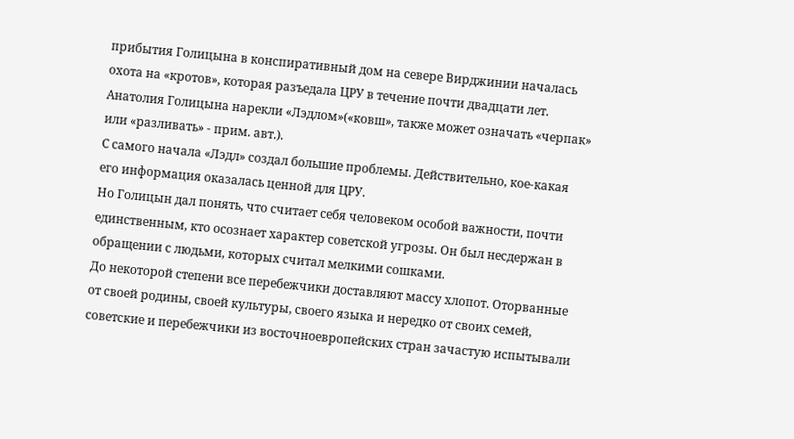прибытия Голицына в конспиративный дом на севере Вирджинии началась охота на «кротов», которая разъедала ЦРУ в течение почти двадцати лет. Анатолия Голицына нарекли «Лэдлом»(«ковш», также может означать «черпак» или «разливать» - прим. авт.).
С самого начала «Лэдл» создал большие проблемы. Действительно, кое-какая его информация оказалась ценной для ЦРУ.
Но Голицын дал понять, что считает себя человеком особой важности, почти единственным, кто осознает характер советской угрозы. Он был несдержан в обращении с людьми, которых считал мелкими сошками.
До некоторой степени все перебежчики доставляют массу хлопот. Оторванные от своей родины, своей культуры, своего языка и нередко от своих семей, советские и перебежчики из восточноевропейских стран зачастую испытывали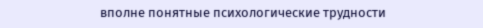вполне понятные психологические трудности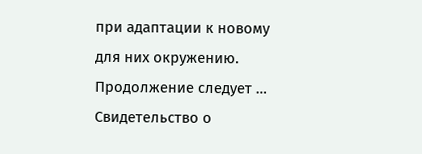при адаптации к новому для них окружению.
Продолжение следует …
Свидетельство о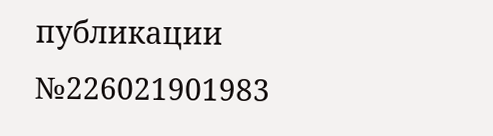публикации №226021901983